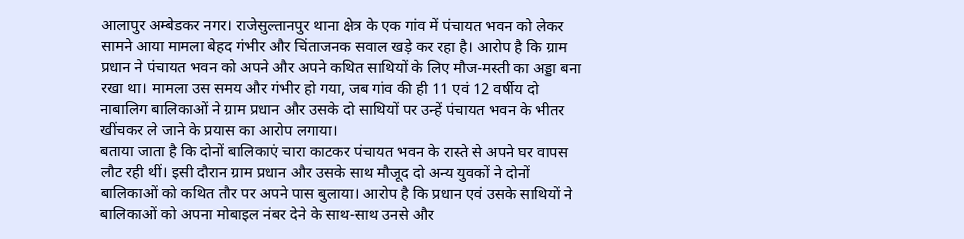आलापुर अम्बेडकर नगर। राजेसुल्तानपुर थाना क्षेत्र के एक गांव में पंचायत भवन को लेकर सामने आया मामला बेहद गंभीर और चिंताजनक सवाल खड़े कर रहा है। आरोप है कि ग्राम प्रधान ने पंचायत भवन को अपने और अपने कथित साथियों के लिए मौज-मस्ती का अड्डा बना रखा था। मामला उस समय और गंभीर हो गया, जब गांव की ही 11 एवं 12 वर्षीय दो नाबालिग बालिकाओं ने ग्राम प्रधान और उसके दो साथियों पर उन्हें पंचायत भवन के भीतर खींचकर ले जाने के प्रयास का आरोप लगाया।
बताया जाता है कि दोनों बालिकाएं चारा काटकर पंचायत भवन के रास्ते से अपने घर वापस लौट रही थीं। इसी दौरान ग्राम प्रधान और उसके साथ मौजूद दो अन्य युवकों ने दोनों बालिकाओं को कथित तौर पर अपने पास बुलाया। आरोप है कि प्रधान एवं उसके साथियों ने बालिकाओं को अपना मोबाइल नंबर देने के साथ-साथ उनसे और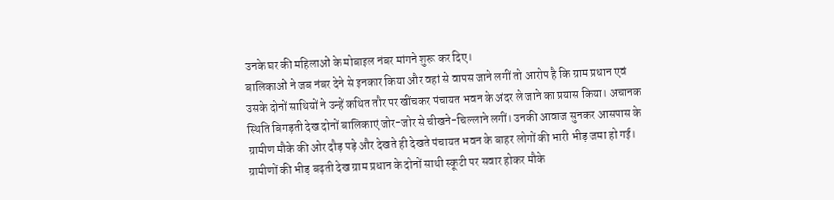उनके घर की महिलाओं के मोबाइल नंबर मांगने शुरू कर दिए।
बालिकाओं ने जब नंबर देने से इनकार किया और वहां से वापस जाने लगीं तो आरोप है कि ग्राम प्रधान एवं उसके दोनों साथियों ने उन्हें कथित तौर पर खींचकर पंचायत भवन के अंदर ले जाने का प्रयास किया। अचानक स्थिति बिगड़ती देख दोनों बालिकाएं जोर-जोर से चीखने-चिल्लाने लगीं। उनकी आवाज सुनकर आसपास के ग्रामीण मौके की ओर दौड़ पड़े और देखते ही देखते पंचायत भवन के बाहर लोगों की भारी भीड़ जमा हो गई।
ग्रामीणों की भीड़ बढ़ती देख ग्राम प्रधान के दोनों साथी स्कूटी पर सवार होकर मौके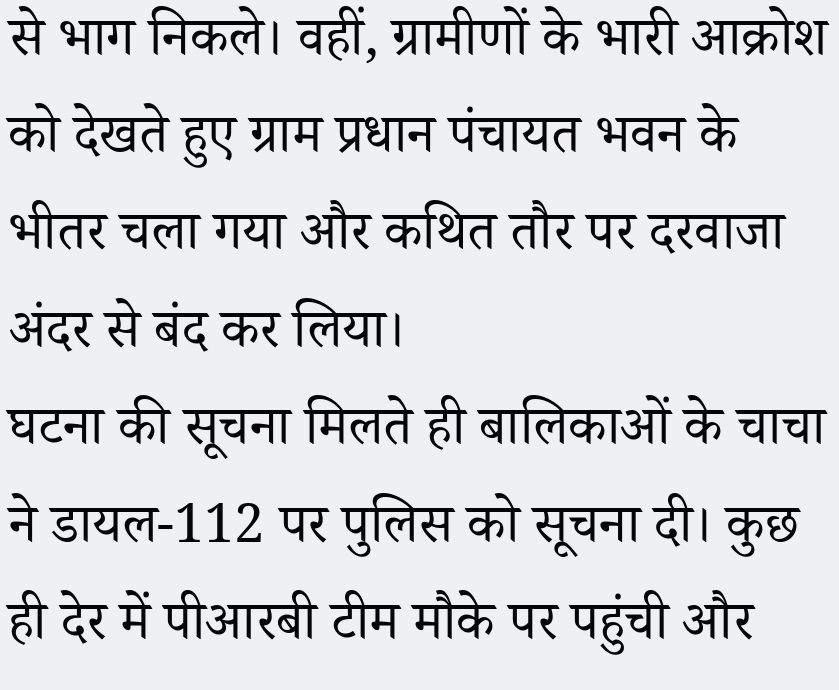से भाग निकले। वहीं, ग्रामीणों के भारी आक्रोश को देखते हुए ग्राम प्रधान पंचायत भवन के भीतर चला गया और कथित तौर पर दरवाजा अंदर से बंद कर लिया।
घटना की सूचना मिलते ही बालिकाओं के चाचा ने डायल-112 पर पुलिस को सूचना दी। कुछ ही देर में पीआरबी टीम मौके पर पहुंची और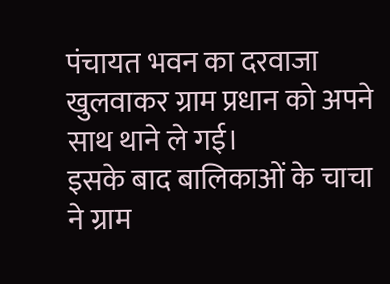पंचायत भवन का दरवाजा खुलवाकर ग्राम प्रधान को अपने साथ थाने ले गई।
इसके बाद बालिकाओं के चाचा ने ग्राम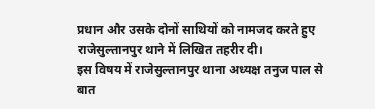प्रधान और उसके दोनों साथियों को नामजद करते हुए राजेसुल्तानपुर थाने में लिखित तहरीर दी।
इस विषय में राजेसुल्तानपुर थाना अध्यक्ष तनुज पाल से बात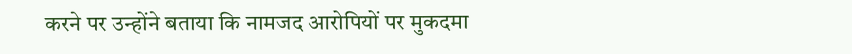करने पर उन्होंने बताया कि नामजद आरोपियों पर मुकदमा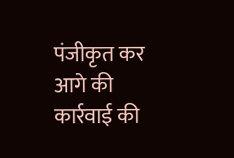पंजीकृत कर आगे की कार्रवाई की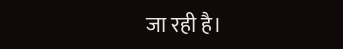जा रही है।